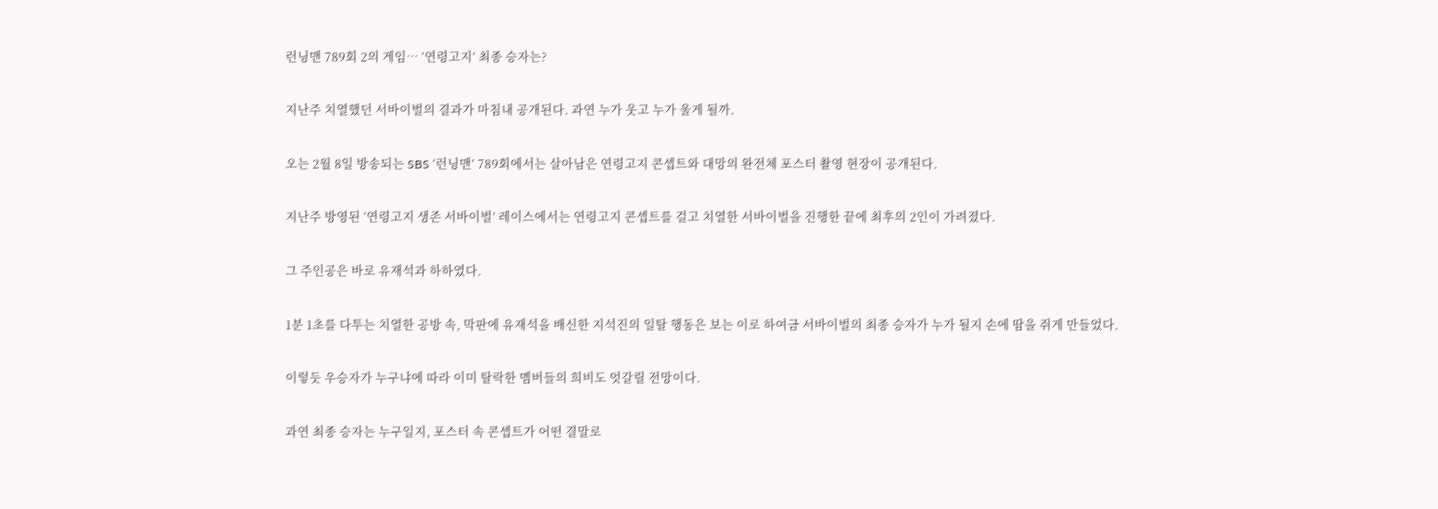런닝맨 789회 2의 게임… ‘연령고지’ 최종 승자는?

지난주 치열했던 서바이벌의 결과가 마침내 공개된다. 과연 누가 웃고 누가 울게 될까.

오는 2월 8일 방송되는 SBS ‘런닝맨’ 789회에서는 살아남은 연령고지 콘셉트와 대망의 완전체 포스터 촬영 현장이 공개된다.

지난주 방영된 ‘연령고지 생존 서바이벌’ 레이스에서는 연령고지 콘셉트를 걸고 치열한 서바이벌을 진행한 끝에 최후의 2인이 가려졌다.

그 주인공은 바로 유재석과 하하였다.

1분 1초를 다투는 치열한 공방 속, 막판에 유재석을 배신한 지석진의 일탈 행동은 보는 이로 하여금 서바이벌의 최종 승자가 누가 될지 손에 땀을 쥐게 만들었다.

이렇듯 우승자가 누구냐에 따라 이미 탈락한 멤버들의 희비도 엇갈릴 전망이다.

과연 최종 승자는 누구일지, 포스터 속 콘셉트가 어떤 결말로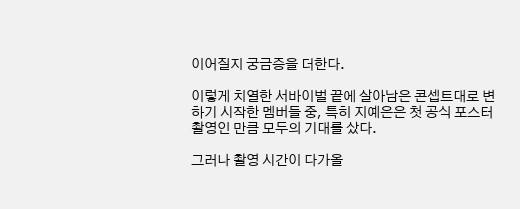이어질지 궁금증을 더한다.

이렇게 치열한 서바이벌 끝에 살아남은 콘셉트대로 변하기 시작한 멤버들 중, 특히 지예은은 첫 공식 포스터 촬영인 만큼 모두의 기대를 샀다.

그러나 촬영 시간이 다가올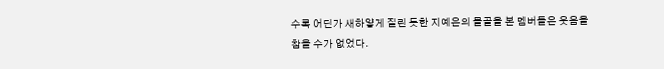수록 어딘가 새하얗게 질린 듯한 지예은의 몰골을 본 멤버들은 웃음을 참을 수가 없었다.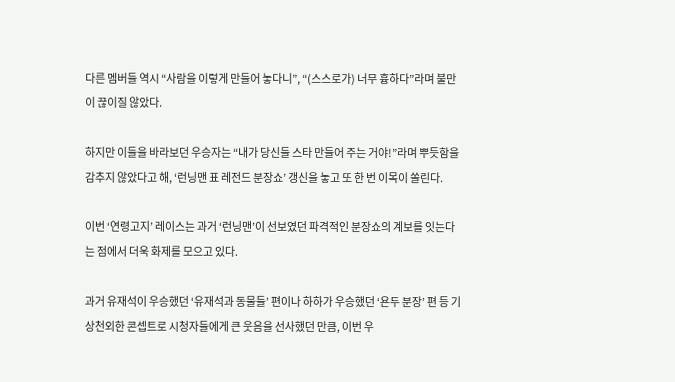다른 멤버들 역시 “사람을 이렇게 만들어 놓다니”, “(스스로가) 너무 흉하다”라며 불만이 끊이질 않았다.

하지만 이들을 바라보던 우승자는 “내가 당신들 스타 만들어 주는 거야!”라며 뿌듯함을 감추지 않았다고 해, ‘런닝맨 표 레전드 분장쇼’ 갱신을 놓고 또 한 번 이목이 쏠린다.

이번 ‘연령고지’ 레이스는 과거 ‘런닝맨’이 선보였던 파격적인 분장쇼의 계보를 잇는다는 점에서 더욱 화제를 모으고 있다.

과거 유재석이 우승했던 ‘유재석과 동물들’ 편이나 하하가 우승했던 ‘욘두 분장’ 편 등 기상천외한 콘셉트로 시청자들에게 큰 웃음을 선사했던 만큼, 이번 우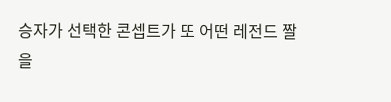승자가 선택한 콘셉트가 또 어떤 레전드 짤을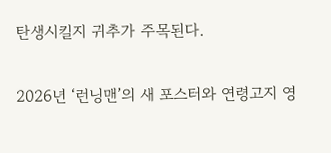탄생시킬지 귀추가 주목된다.

2026년 ‘런닝맨’의 새 포스터와 연령고지 영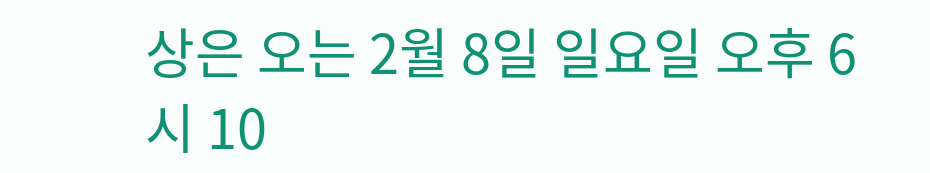상은 오는 2월 8일 일요일 오후 6시 10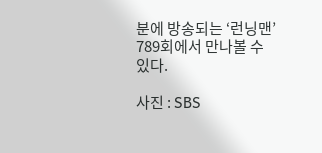분에 방송되는 ‘런닝맨’ 789회에서 만나볼 수 있다.

사진 : SBS